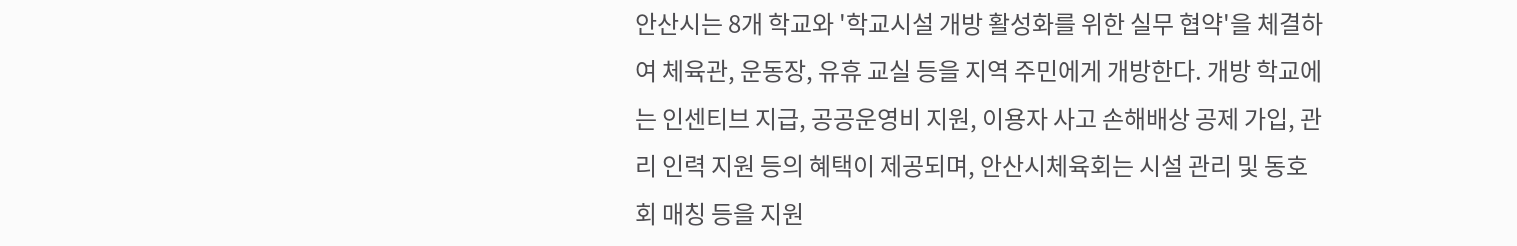안산시는 8개 학교와 '학교시설 개방 활성화를 위한 실무 협약'을 체결하여 체육관, 운동장, 유휴 교실 등을 지역 주민에게 개방한다. 개방 학교에는 인센티브 지급, 공공운영비 지원, 이용자 사고 손해배상 공제 가입, 관리 인력 지원 등의 혜택이 제공되며, 안산시체육회는 시설 관리 및 동호회 매칭 등을 지원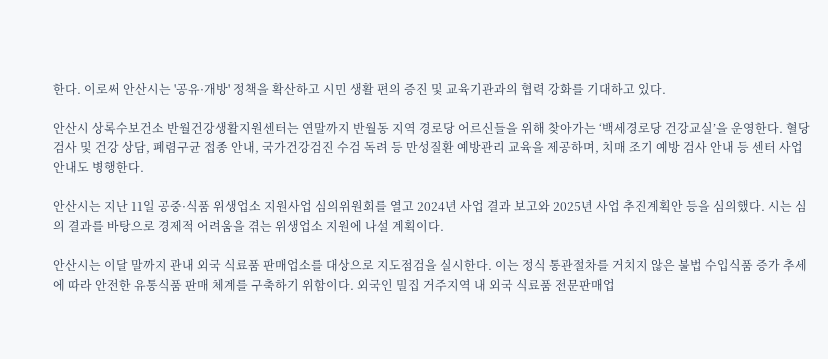한다. 이로써 안산시는 '공유·개방' 정책을 확산하고 시민 생활 편의 증진 및 교육기관과의 협력 강화를 기대하고 있다.

안산시 상록수보건소 반월건강생활지원센터는 연말까지 반월동 지역 경로당 어르신들을 위해 찾아가는 ‘백세경로당 건강교실’을 운영한다. 혈당 검사 및 건강 상담, 폐렴구균 접종 안내, 국가건강검진 수검 독려 등 만성질환 예방관리 교육을 제공하며, 치매 조기 예방 검사 안내 등 센터 사업 안내도 병행한다.

안산시는 지난 11일 공중·식품 위생업소 지원사업 심의위원회를 열고 2024년 사업 결과 보고와 2025년 사업 추진계획안 등을 심의했다. 시는 심의 결과를 바탕으로 경제적 어려움을 겪는 위생업소 지원에 나설 계획이다.

안산시는 이달 말까지 관내 외국 식료품 판매업소를 대상으로 지도점검을 실시한다. 이는 정식 통관절차를 거치지 않은 불법 수입식품 증가 추세에 따라 안전한 유통식품 판매 체계를 구축하기 위함이다. 외국인 밀집 거주지역 내 외국 식료품 전문판매업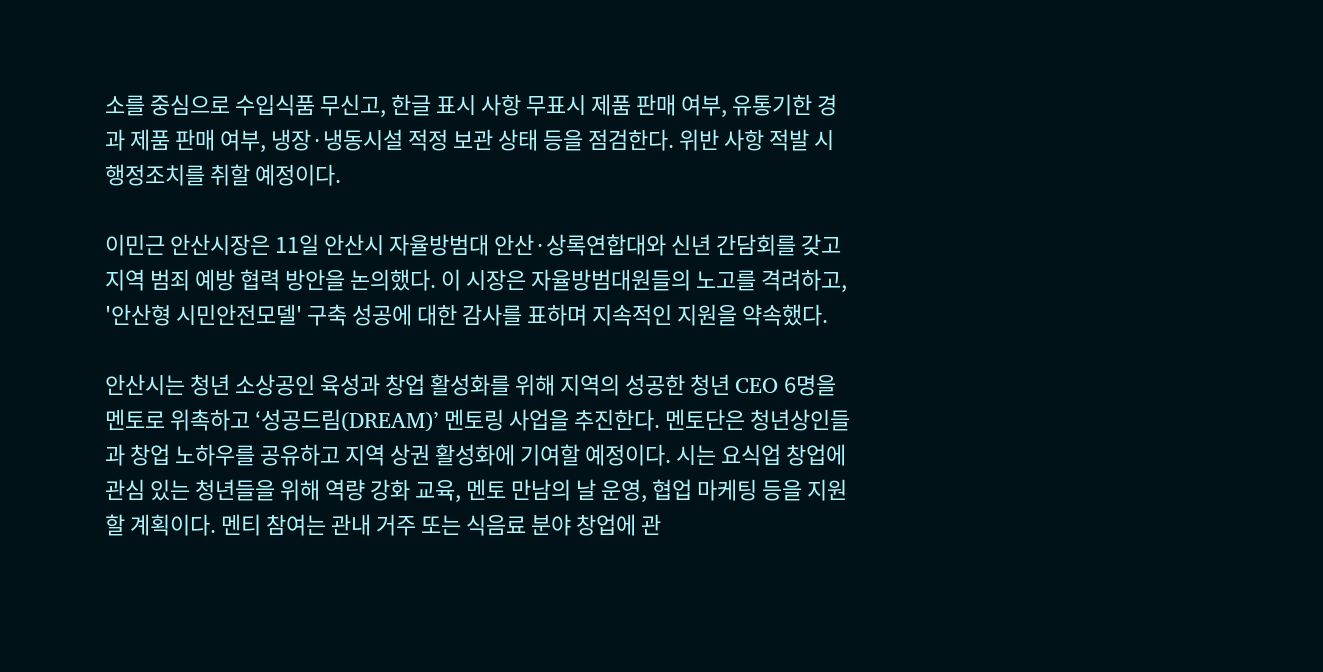소를 중심으로 수입식품 무신고, 한글 표시 사항 무표시 제품 판매 여부, 유통기한 경과 제품 판매 여부, 냉장·냉동시설 적정 보관 상태 등을 점검한다. 위반 사항 적발 시 행정조치를 취할 예정이다.

이민근 안산시장은 11일 안산시 자율방범대 안산·상록연합대와 신년 간담회를 갖고 지역 범죄 예방 협력 방안을 논의했다. 이 시장은 자율방범대원들의 노고를 격려하고, '안산형 시민안전모델' 구축 성공에 대한 감사를 표하며 지속적인 지원을 약속했다.

안산시는 청년 소상공인 육성과 창업 활성화를 위해 지역의 성공한 청년 CEO 6명을 멘토로 위촉하고 ‘성공드림(DREAM)’ 멘토링 사업을 추진한다. 멘토단은 청년상인들과 창업 노하우를 공유하고 지역 상권 활성화에 기여할 예정이다. 시는 요식업 창업에 관심 있는 청년들을 위해 역량 강화 교육, 멘토 만남의 날 운영, 협업 마케팅 등을 지원할 계획이다. 멘티 참여는 관내 거주 또는 식음료 분야 창업에 관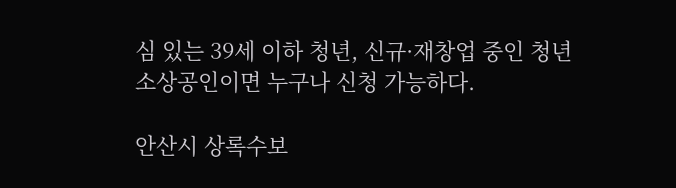심 있는 39세 이하 청년, 신규·재창업 중인 청년 소상공인이면 누구나 신청 가능하다.

안산시 상록수보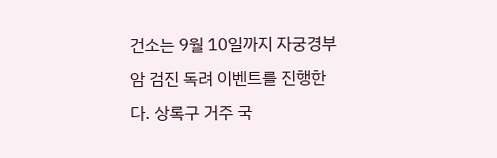건소는 9월 10일까지 자궁경부암 검진 독려 이벤트를 진행한다. 상록구 거주 국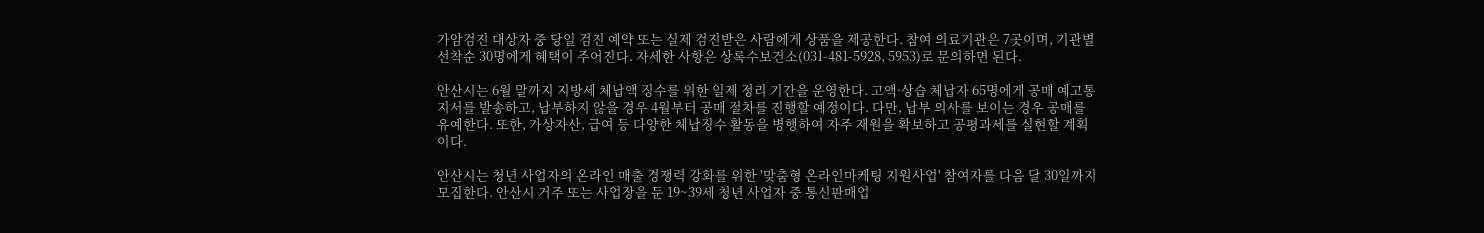가암검진 대상자 중 당일 검진 예약 또는 실제 검진받은 사람에게 상품을 제공한다. 참여 의료기관은 7곳이며, 기관별 선착순 30명에게 혜택이 주어진다. 자세한 사항은 상록수보건소(031-481-5928, 5953)로 문의하면 된다.

안산시는 6월 말까지 지방세 체납액 징수를 위한 일제 정리 기간을 운영한다. 고액·상습 체납자 65명에게 공매 예고통지서를 발송하고, 납부하지 않을 경우 4월부터 공매 절차를 진행할 예정이다. 다만, 납부 의사를 보이는 경우 공매를 유예한다. 또한, 가상자산, 급여 등 다양한 체납징수 활동을 병행하여 자주 재원을 확보하고 공평과세를 실현할 계획이다.

안산시는 청년 사업자의 온라인 매출 경쟁력 강화를 위한 '맞춤형 온라인마케팅 지원사업' 참여자를 다음 달 30일까지 모집한다. 안산시 거주 또는 사업장을 둔 19~39세 청년 사업자 중 통신판매업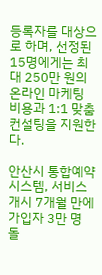등록자를 대상으로 하며, 선정된 15명에게는 최대 250만 원의 온라인 마케팅 비용과 1:1 맞춤 컨설팅을 지원한다.

안산시 통합예약시스템, 서비스 개시 7개월 만에 가입자 3만 명 돌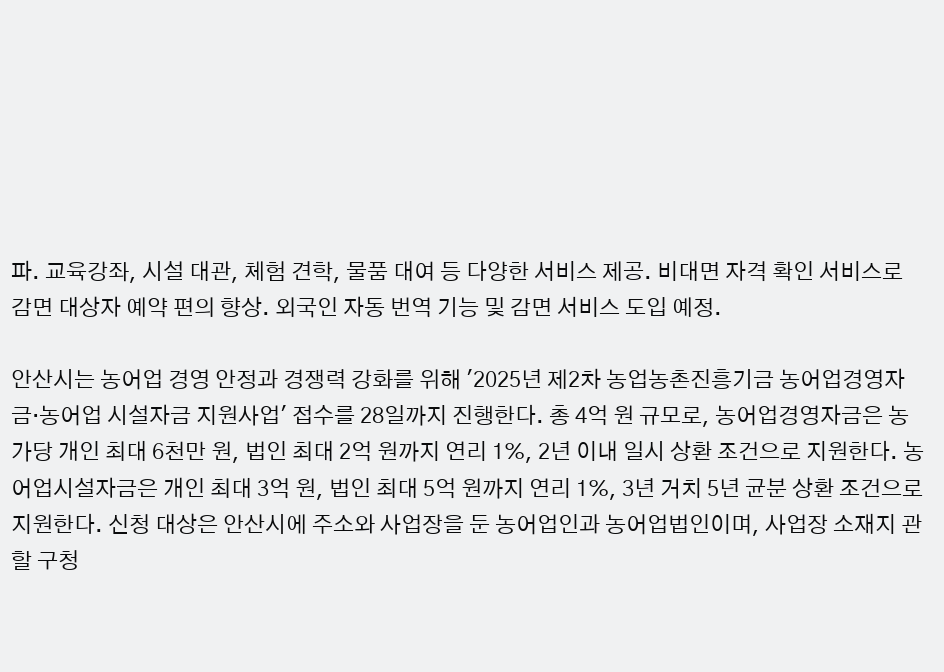파. 교육강좌, 시설 대관, 체험 견학, 물품 대여 등 다양한 서비스 제공. 비대면 자격 확인 서비스로 감면 대상자 예약 편의 향상. 외국인 자동 번역 기능 및 감면 서비스 도입 예정.

안산시는 농어업 경영 안정과 경쟁력 강화를 위해 '2025년 제2차 농업농촌진흥기금 농어업경영자금·농어업 시설자금 지원사업' 접수를 28일까지 진행한다. 총 4억 원 규모로, 농어업경영자금은 농가당 개인 최대 6천만 원, 법인 최대 2억 원까지 연리 1%, 2년 이내 일시 상환 조건으로 지원한다. 농어업시설자금은 개인 최대 3억 원, 법인 최대 5억 원까지 연리 1%, 3년 거치 5년 균분 상환 조건으로 지원한다. 신청 대상은 안산시에 주소와 사업장을 둔 농어업인과 농어업법인이며, 사업장 소재지 관할 구청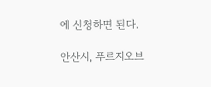에 신청하면 된다.

안산시, 푸르지오브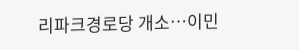리파크경로당 개소…이민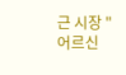근 시장 "어르신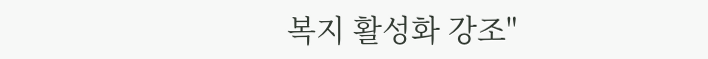복지 활성화 강조"